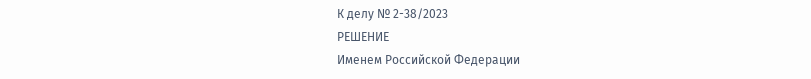К делу № 2-38/2023
РЕШЕНИЕ
Именем Российской Федерации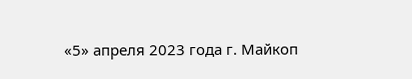«5» апреля 2023 года г. Майкоп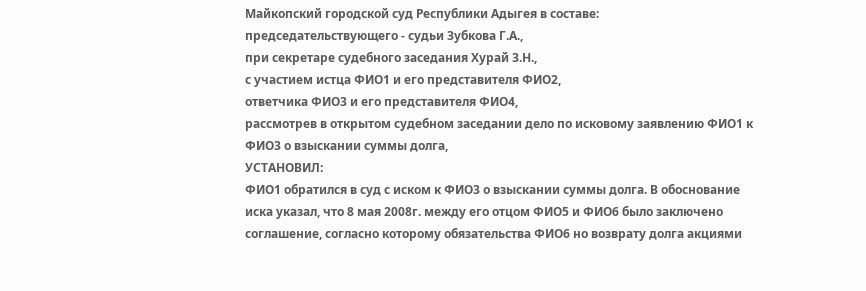Майкопский городской суд Республики Адыгея в составе:
председательствующего - судьи Зубкова Г.А.,
при секретаре судебного заседания Хурай З.Н.,
с участием истца ФИО1 и его представителя ФИО2,
ответчика ФИО3 и его представителя ФИО4,
рассмотрев в открытом судебном заседании дело по исковому заявлению ФИО1 к ФИО3 о взыскании суммы долга,
УСТАНОВИЛ:
ФИО1 обратился в суд с иском к ФИО3 о взыскании суммы долга. В обоснование иска указал, что 8 мая 2008г. между его отцом ФИО5 и ФИО6 было заключено соглашение, согласно которому обязательства ФИО6 но возврату долга акциями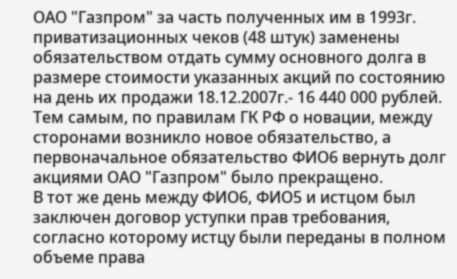ОАО "Газпром" за часть полученных им в 1993г. приватизационных чеков (48 штук) заменены обязательством отдать сумму основного долга в размере стоимости указанных акций по состоянию на день их продажи 18.12.2007г.- 16 440 000 рублей. Тем самым, по правилам ГК РФ о новации, между сторонами возникло новое обязательство, а первоначальное обязательство ФИО6 вернуть долг акциями ОАО "Газпром" было прекращено.
В тот же день между ФИО6, ФИО5 и истцом был заключен договор уступки прав требования, согласно которому истцу были переданы в полном объеме права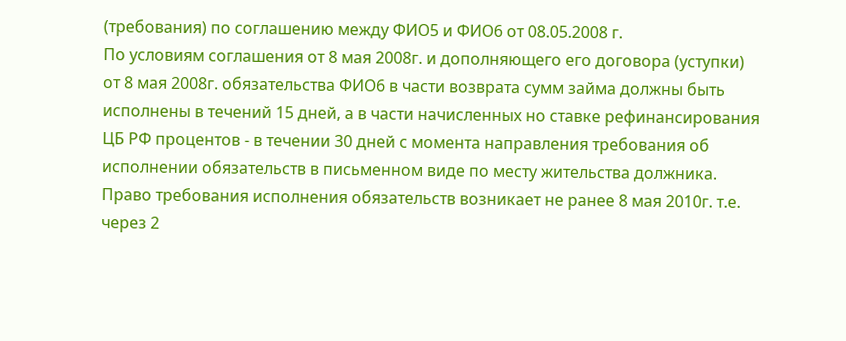(требования) по соглашению между ФИО5 и ФИО6 от 08.05.2008 г.
По условиям соглашения от 8 мая 2008г. и дополняющего его договора (уступки) от 8 мая 2008г. обязательства ФИО6 в части возврата сумм займа должны быть исполнены в течений 15 дней, а в части начисленных но ставке рефинансирования ЦБ РФ процентов - в течении 30 дней с момента направления требования об исполнении обязательств в письменном виде по месту жительства должника. Право требования исполнения обязательств возникает не ранее 8 мая 2010г. т.е. через 2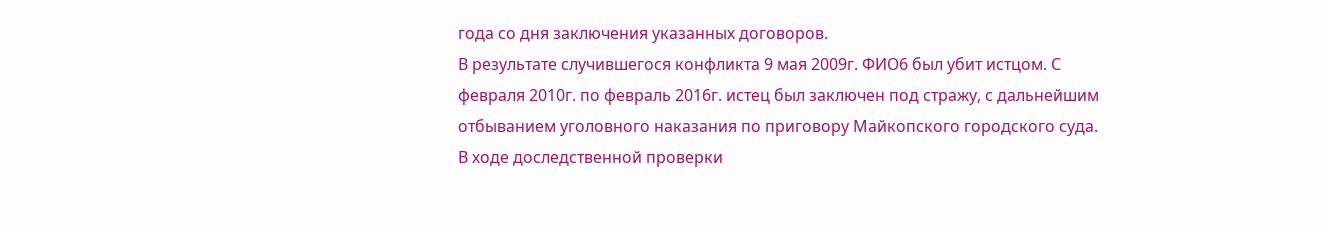года со дня заключения указанных договоров.
В результате случившегося конфликта 9 мая 2009г. ФИО6 был убит истцом. С февраля 2010г. по февраль 2016г. истец был заключен под стражу, с дальнейшим отбыванием уголовного наказания по приговору Майкопского городского суда.
В ходе доследственной проверки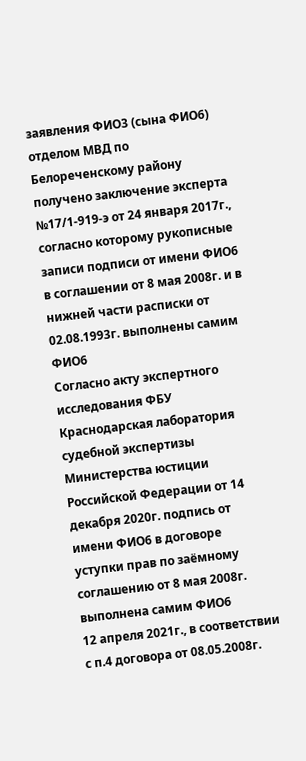заявления ФИО3 (сына ФИО6) отделом МВД по Белореченскому району получено заключение эксперта №17/1-919-э от 24 января 2017г., согласно которому рукописные записи подписи от имени ФИО6 в соглашении от 8 мая 2008г. и в нижней части расписки от 02.08.1993г. выполнены самим ФИО6
Согласно акту экспертного исследования ФБУ Краснодарская лаборатория судебной экспертизы Министерства юстиции Российской Федерации от 14 декабря 2020г. подпись от имени ФИО6 в договоре уступки прав по заёмному соглашению от 8 мая 2008г. выполнена самим ФИО6
12 апреля 2021г., в соответствии с п.4 договора от 08.05.2008г.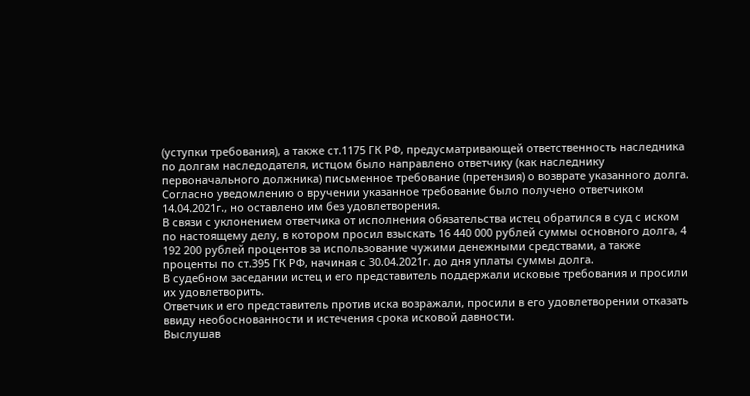(уступки требования), а также ст.1175 ГК РФ, предусматривающей ответственность наследника по долгам наследодателя, истцом было направлено ответчику (как наследнику первоначального должника) письменное требование (претензия) о возврате указанного долга.
Согласно уведомлению о вручении указанное требование было получено ответчиком 14.04.2021г., но оставлено им без удовлетворения.
В связи с уклонением ответчика от исполнения обязательства истец обратился в суд с иском по настоящему делу, в котором просил взыскать 16 440 000 рублей суммы основного долга, 4 192 200 рублей процентов за использование чужими денежными средствами, а также проценты по ст.395 ГК РФ, начиная с 30.04.2021г. до дня уплаты суммы долга.
В судебном заседании истец и его представитель поддержали исковые требования и просили их удовлетворить.
Ответчик и его представитель против иска возражали, просили в его удовлетворении отказать ввиду необоснованности и истечения срока исковой давности.
Выслушав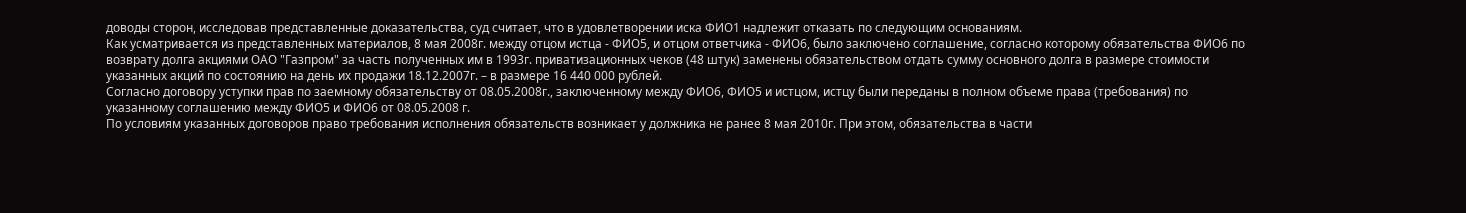доводы сторон, исследовав представленные доказательства, суд считает, что в удовлетворении иска ФИО1 надлежит отказать по следующим основаниям.
Как усматривается из представленных материалов, 8 мая 2008г. между отцом истца - ФИО5, и отцом ответчика - ФИО6, было заключено соглашение, согласно которому обязательства ФИО6 по возврату долга акциями ОАО "Газпром" за часть полученных им в 1993г. приватизационных чеков (48 штук) заменены обязательством отдать сумму основного долга в размере стоимости указанных акций по состоянию на день их продажи 18.12.2007г. – в размере 16 440 000 рублей.
Согласно договору уступки прав по заемному обязательству от 08.05.2008г., заключенному между ФИО6, ФИО5 и истцом, истцу были переданы в полном объеме права (требования) по указанному соглашению между ФИО5 и ФИО6 от 08.05.2008 г.
По условиям указанных договоров право требования исполнения обязательств возникает у должника не ранее 8 мая 2010г. При этом, обязательства в части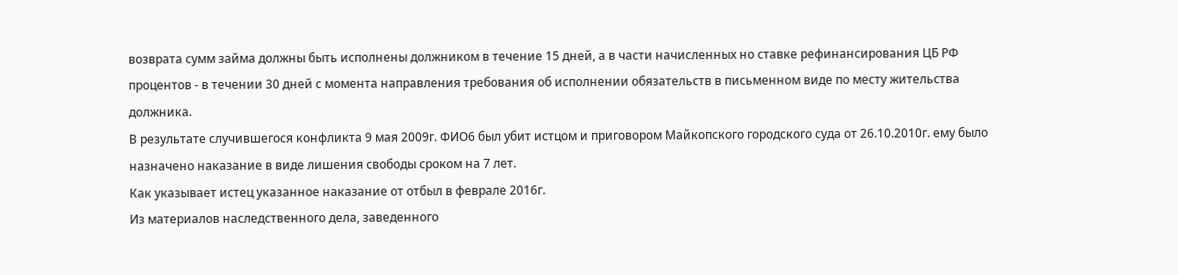возврата сумм займа должны быть исполнены должником в течение 15 дней, а в части начисленных но ставке рефинансирования ЦБ РФ процентов - в течении 30 дней с момента направления требования об исполнении обязательств в письменном виде по месту жительства должника.
В результате случившегося конфликта 9 мая 2009г. ФИО6 был убит истцом и приговором Майкопского городского суда от 26.10.2010г. ему было назначено наказание в виде лишения свободы сроком на 7 лет.
Как указывает истец указанное наказание от отбыл в феврале 2016г.
Из материалов наследственного дела, заведенного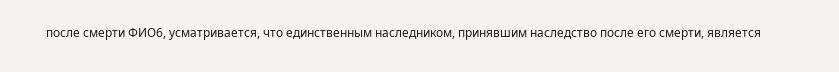после смерти ФИО6, усматривается, что единственным наследником, принявшим наследство после его смерти, является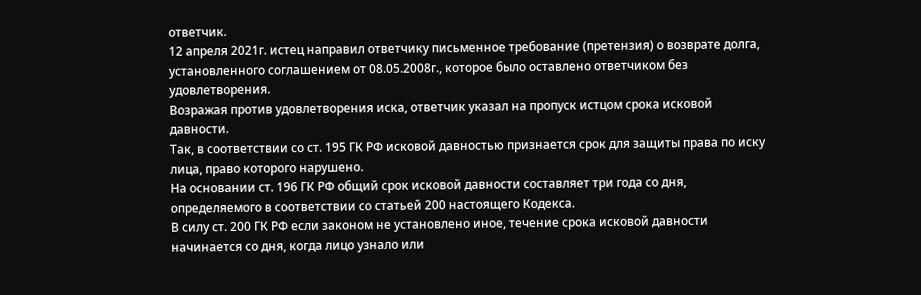ответчик.
12 апреля 2021г. истец направил ответчику письменное требование (претензия) о возврате долга, установленного соглашением от 08.05.2008г., которое было оставлено ответчиком без удовлетворения.
Возражая против удовлетворения иска, ответчик указал на пропуск истцом срока исковой давности.
Так, в соответствии со ст. 195 ГК РФ исковой давностью признается срок для защиты права по иску лица, право которого нарушено.
На основании ст. 196 ГК РФ общий срок исковой давности составляет три года со дня, определяемого в соответствии со статьей 200 настоящего Кодекса.
В силу ст. 200 ГК РФ если законом не установлено иное, течение срока исковой давности начинается со дня, когда лицо узнало или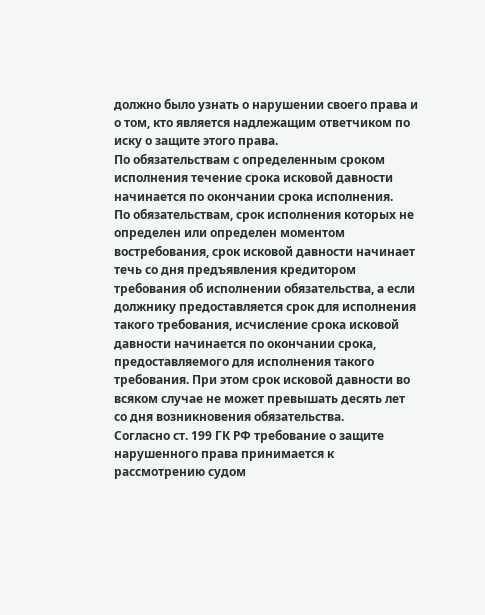должно было узнать о нарушении своего права и о том, кто является надлежащим ответчиком по иску о защите этого права.
По обязательствам с определенным сроком исполнения течение срока исковой давности начинается по окончании срока исполнения.
По обязательствам, срок исполнения которых не определен или определен моментом востребования, срок исковой давности начинает течь со дня предъявления кредитором требования об исполнении обязательства, а если должнику предоставляется срок для исполнения такого требования, исчисление срока исковой давности начинается по окончании срока, предоставляемого для исполнения такого требования. При этом срок исковой давности во всяком случае не может превышать десять лет со дня возникновения обязательства.
Согласно ст. 199 ГК РФ требование о защите нарушенного права принимается к рассмотрению судом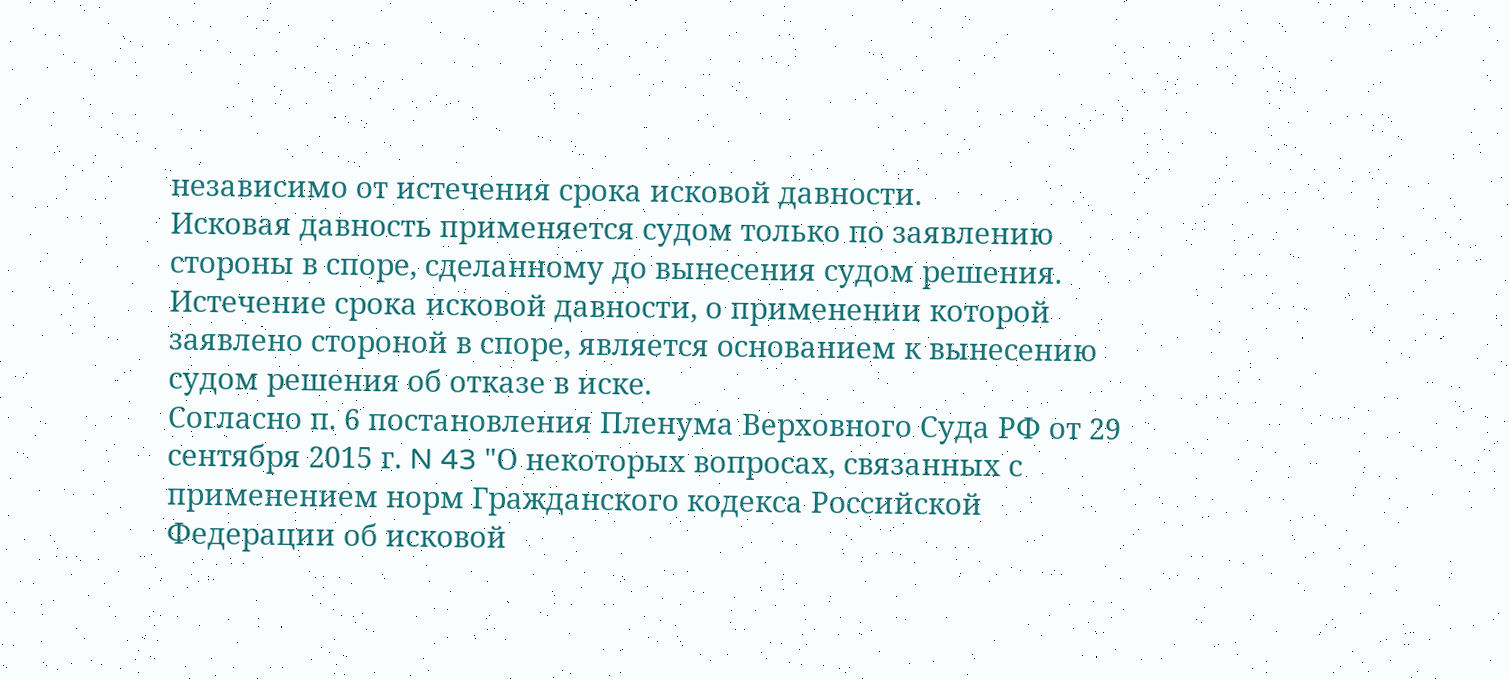независимо от истечения срока исковой давности.
Исковая давность применяется судом только по заявлению стороны в споре, сделанному до вынесения судом решения.
Истечение срока исковой давности, о применении которой заявлено стороной в споре, является основанием к вынесению судом решения об отказе в иске.
Согласно п. 6 постановления Пленума Верховного Суда РФ от 29 сентября 2015 г. N 43 "О некоторых вопросах, связанных с применением норм Гражданского кодекса Российской Федерации об исковой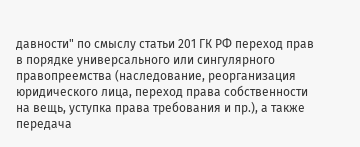давности" по смыслу статьи 201 ГК РФ переход прав в порядке универсального или сингулярного правопреемства (наследование, реорганизация юридического лица, переход права собственности на вещь, уступка права требования и пр.), а также передача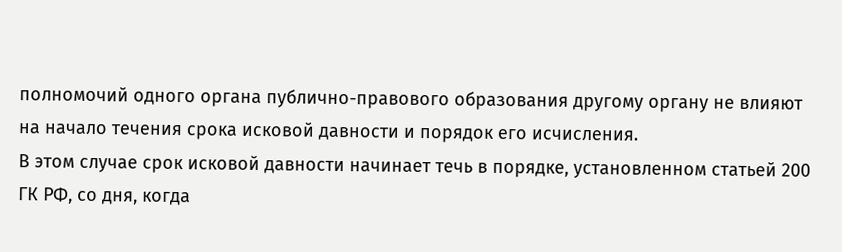полномочий одного органа публично-правового образования другому органу не влияют на начало течения срока исковой давности и порядок его исчисления.
В этом случае срок исковой давности начинает течь в порядке, установленном статьей 200 ГК РФ, со дня, когда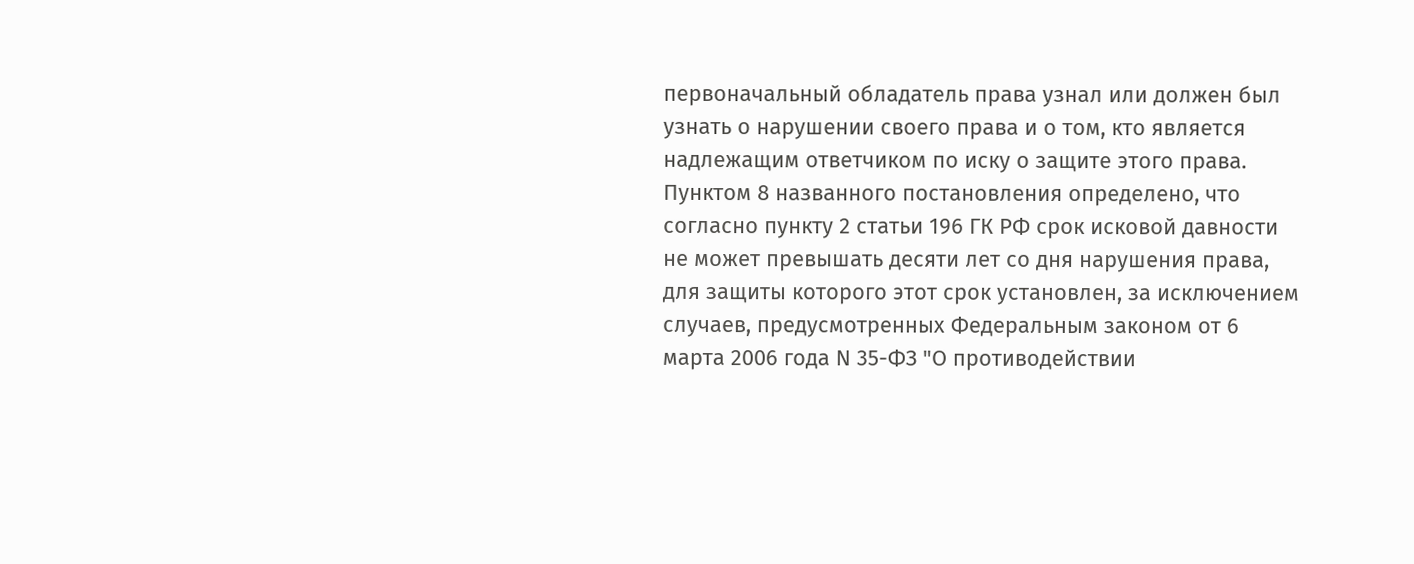первоначальный обладатель права узнал или должен был узнать о нарушении своего права и о том, кто является надлежащим ответчиком по иску о защите этого права.
Пунктом 8 названного постановления определено, что согласно пункту 2 статьи 196 ГК РФ срок исковой давности не может превышать десяти лет со дня нарушения права, для защиты которого этот срок установлен, за исключением случаев, предусмотренных Федеральным законом от 6 марта 2006 года N 35-ФЗ "О противодействии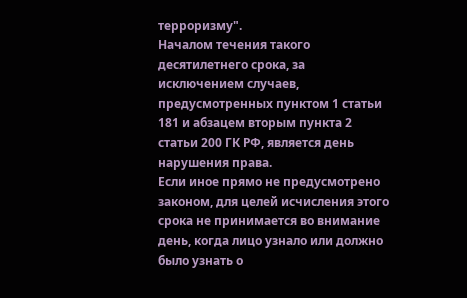терроризму".
Началом течения такого десятилетнего срока, за исключением случаев, предусмотренных пунктом 1 статьи 181 и абзацем вторым пункта 2 статьи 200 ГК РФ, является день нарушения права.
Если иное прямо не предусмотрено законом, для целей исчисления этого срока не принимается во внимание день, когда лицо узнало или должно было узнать о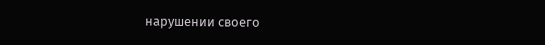нарушении своего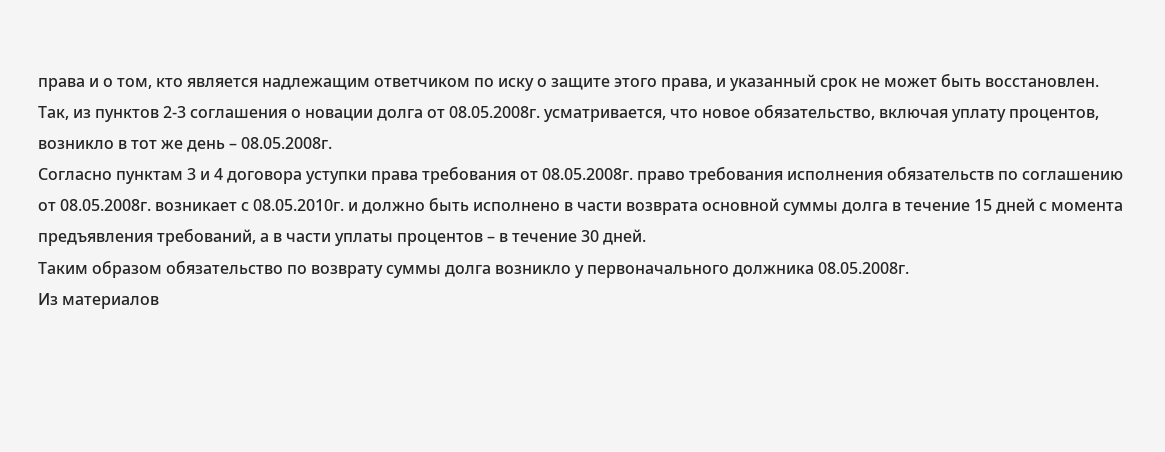права и о том, кто является надлежащим ответчиком по иску о защите этого права, и указанный срок не может быть восстановлен.
Так, из пунктов 2-3 соглашения о новации долга от 08.05.2008г. усматривается, что новое обязательство, включая уплату процентов, возникло в тот же день – 08.05.2008г.
Согласно пунктам 3 и 4 договора уступки права требования от 08.05.2008г. право требования исполнения обязательств по соглашению от 08.05.2008г. возникает с 08.05.2010г. и должно быть исполнено в части возврата основной суммы долга в течение 15 дней с момента предъявления требований, а в части уплаты процентов – в течение 30 дней.
Таким образом обязательство по возврату суммы долга возникло у первоначального должника 08.05.2008г.
Из материалов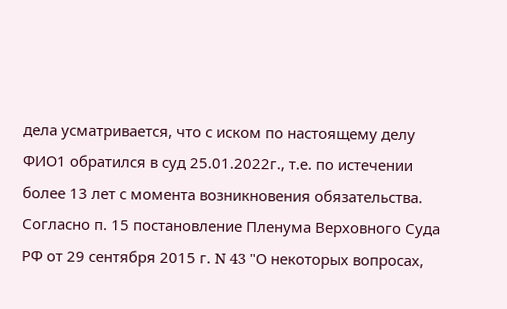дела усматривается, что с иском по настоящему делу ФИО1 обратился в суд 25.01.2022г., т.е. по истечении более 13 лет с момента возникновения обязательства.
Согласно п. 15 постановление Пленума Верховного Суда РФ от 29 сентября 2015 г. N 43 "О некоторых вопросах,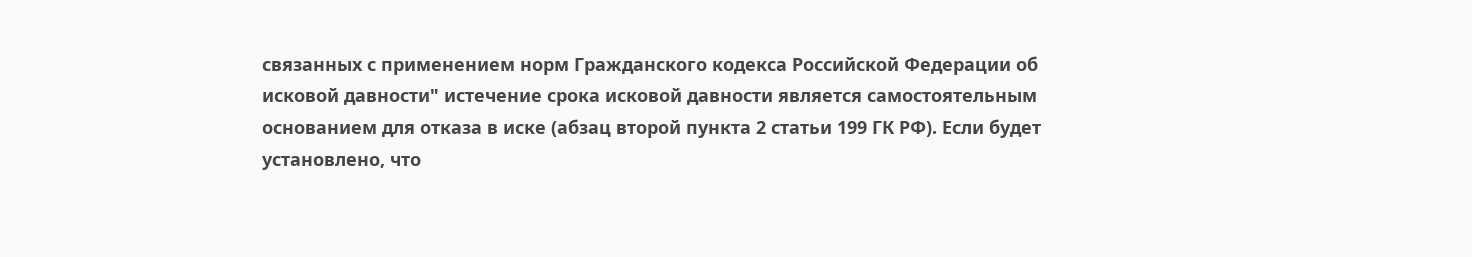связанных с применением норм Гражданского кодекса Российской Федерации об исковой давности" истечение срока исковой давности является самостоятельным основанием для отказа в иске (абзац второй пункта 2 статьи 199 ГК РФ). Если будет установлено, что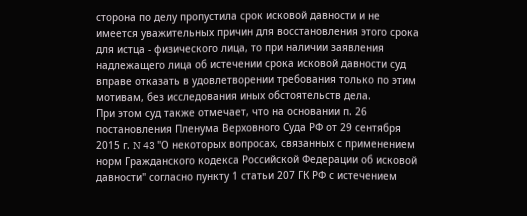сторона по делу пропустила срок исковой давности и не имеется уважительных причин для восстановления этого срока для истца - физического лица, то при наличии заявления надлежащего лица об истечении срока исковой давности суд вправе отказать в удовлетворении требования только по этим мотивам, без исследования иных обстоятельств дела.
При этом суд также отмечает, что на основании п. 26 постановления Пленума Верховного Суда РФ от 29 сентября 2015 г. N 43 "О некоторых вопросах, связанных с применением норм Гражданского кодекса Российской Федерации об исковой давности" согласно пункту 1 статьи 207 ГК РФ с истечением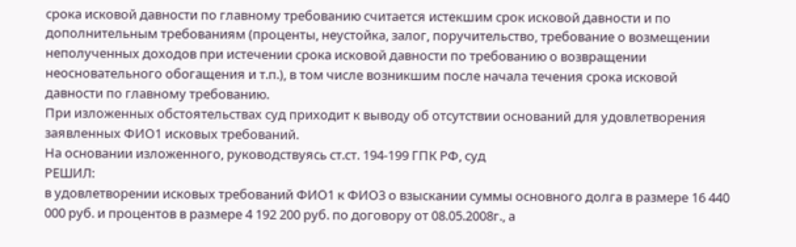срока исковой давности по главному требованию считается истекшим срок исковой давности и по дополнительным требованиям (проценты, неустойка, залог, поручительство, требование о возмещении неполученных доходов при истечении срока исковой давности по требованию о возвращении неосновательного обогащения и т.п.), в том числе возникшим после начала течения срока исковой давности по главному требованию.
При изложенных обстоятельствах суд приходит к выводу об отсутствии оснований для удовлетворения заявленных ФИО1 исковых требований.
На основании изложенного, руководствуясь ст.ст. 194-199 ГПК РФ, суд
РЕШИЛ:
в удовлетворении исковых требований ФИО1 к ФИО3 о взыскании суммы основного долга в размере 16 440 000 руб. и процентов в размере 4 192 200 руб. по договору от 08.05.2008г., а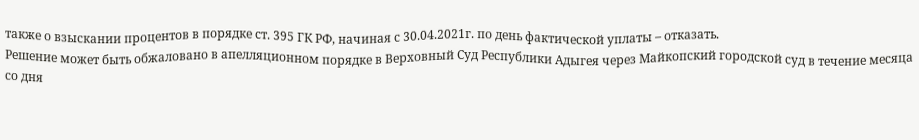также о взыскании процентов в порядке ст. 395 ГК РФ, начиная с 30.04.2021г. по день фактической уплаты – отказать.
Решение может быть обжаловано в апелляционном порядке в Верховный Суд Республики Адыгея через Майкопский городской суд в течение месяца со дня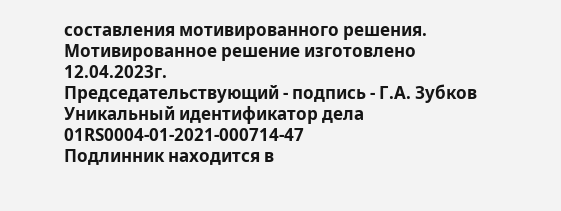составления мотивированного решения.
Мотивированное решение изготовлено 12.04.2023г.
Председательствующий - подпись - Г.А. Зубков
Уникальный идентификатор дела 01RS0004-01-2021-000714-47
Подлинник находится в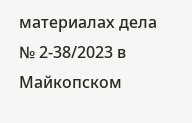материалах дела № 2-38/2023 в Майкопском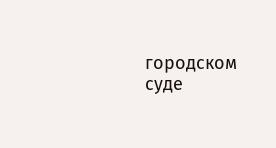городском суде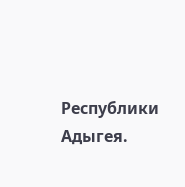Республики Адыгея.